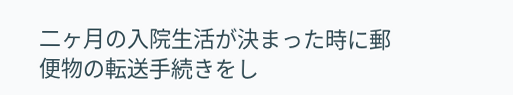二ヶ月の入院生活が決まった時に郵便物の転送手続きをし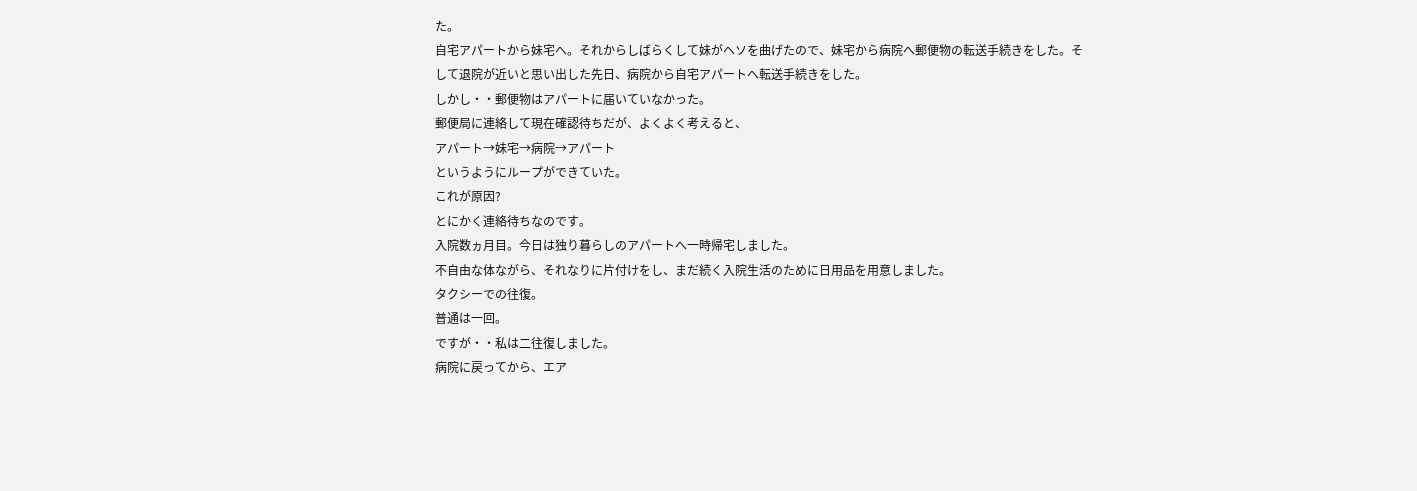た。
自宅アパートから妹宅へ。それからしばらくして妹がヘソを曲げたので、妹宅から病院へ郵便物の転送手続きをした。そして退院が近いと思い出した先日、病院から自宅アパートへ転送手続きをした。
しかし・・郵便物はアパートに届いていなかった。
郵便局に連絡して現在確認待ちだが、よくよく考えると、
アパート→妹宅→病院→アパート
というようにループができていた。
これが原因?
とにかく連絡待ちなのです。
入院数ヵ月目。今日は独り暮らしのアパートへ一時帰宅しました。
不自由な体ながら、それなりに片付けをし、まだ続く入院生活のために日用品を用意しました。
タクシーでの往復。
普通は一回。
ですが・・私は二往復しました。
病院に戻ってから、エア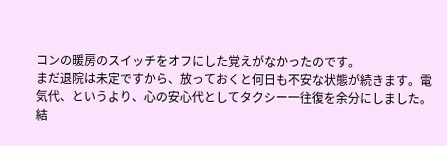コンの暖房のスイッチをオフにした覚えがなかったのです。
まだ退院は未定ですから、放っておくと何日も不安な状態が続きます。電気代、というより、心の安心代としてタクシー一往復を余分にしました。
結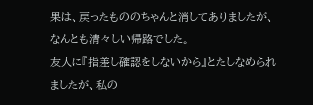果は、戻ったもののちゃんと消してありましたが、なんとも清々しい帰路でした。
友人に『指差し確認をしないから』とたしなめられましたが、私の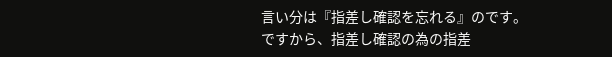言い分は『指差し確認を忘れる』のです。
ですから、指差し確認の為の指差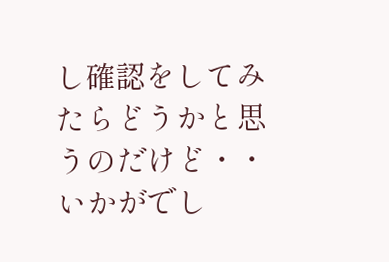し確認をしてみたらどうかと思うのだけど・・いかがでし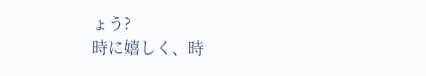ょう?
時に嬉しく、時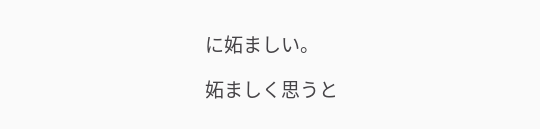に妬ましい。

妬ましく思うと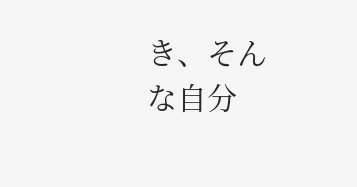き、そんな自分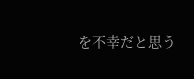を不幸だと思う